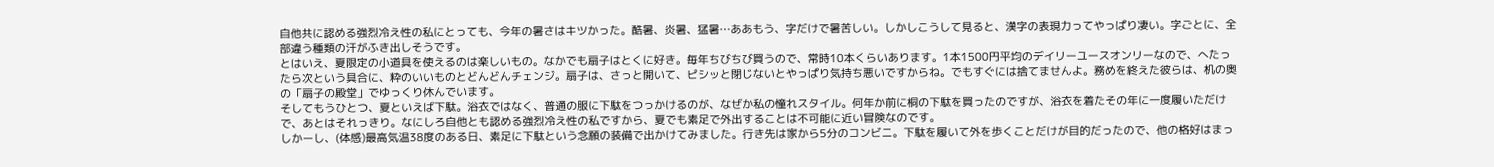自他共に認める強烈冷え性の私にとっても、今年の暑さはキツかった。酷暑、炎暑、猛暑…ああもう、字だけで暑苦しい。しかしこうして見ると、漢字の表現力ってやっぱり凄い。字ごとに、全部違う種類の汗がふき出しそうです。
とはいえ、夏限定の小道具を使えるのは楽しいもの。なかでも扇子はとくに好き。毎年ちびちび買うので、常時10本くらいあります。1本1500円平均のデイリーユースオンリーなので、へたったら次という具合に、粋のいいものとどんどんチェンジ。扇子は、さっと開いて、ピシッと閉じないとやっぱり気持ち悪いですからね。でもすぐには捨てませんよ。務めを終えた彼らは、机の奥の「扇子の殿堂」でゆっくり休んでいます。
そしてもうひとつ、夏といえば下駄。浴衣ではなく、普通の服に下駄をつっかけるのが、なぜか私の憧れスタイル。何年か前に桐の下駄を買ったのですが、浴衣を着たその年に一度履いただけで、あとはそれっきり。なにしろ自他とも認める強烈冷え性の私ですから、夏でも素足で外出することは不可能に近い冒険なのです。
しかーし、(体感)最高気温38度のある日、素足に下駄という念願の装備で出かけてみました。行き先は家から5分のコンビニ。下駄を履いて外を歩くことだけが目的だったので、他の格好はまっ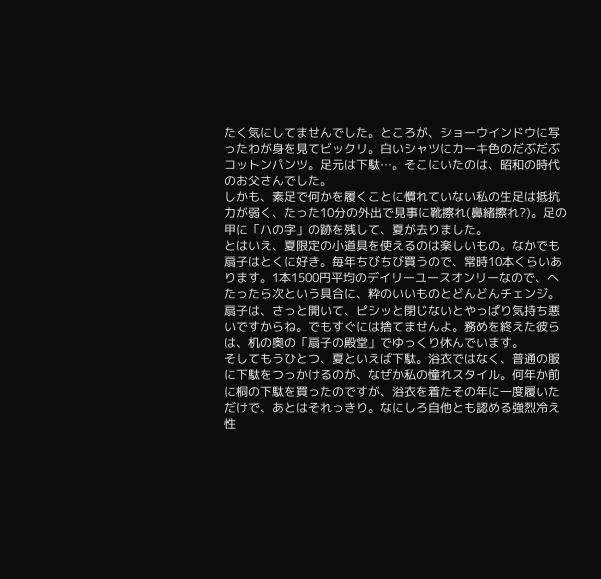たく気にしてませんでした。ところが、ショーウインドウに写ったわが身を見てビックリ。白いシャツにカーキ色のだぶだぶコットンパンツ。足元は下駄…。そこにいたのは、昭和の時代のお父さんでした。
しかも、素足で何かを履くことに慣れていない私の生足は抵抗力が弱く、たった10分の外出で見事に靴擦れ(鼻緒擦れ?)。足の甲に「ハの字」の跡を残して、夏が去りました。
とはいえ、夏限定の小道具を使えるのは楽しいもの。なかでも扇子はとくに好き。毎年ちびちび買うので、常時10本くらいあります。1本1500円平均のデイリーユースオンリーなので、へたったら次という具合に、粋のいいものとどんどんチェンジ。扇子は、さっと開いて、ピシッと閉じないとやっぱり気持ち悪いですからね。でもすぐには捨てませんよ。務めを終えた彼らは、机の奥の「扇子の殿堂」でゆっくり休んでいます。
そしてもうひとつ、夏といえば下駄。浴衣ではなく、普通の服に下駄をつっかけるのが、なぜか私の憧れスタイル。何年か前に桐の下駄を買ったのですが、浴衣を着たその年に一度履いただけで、あとはそれっきり。なにしろ自他とも認める強烈冷え性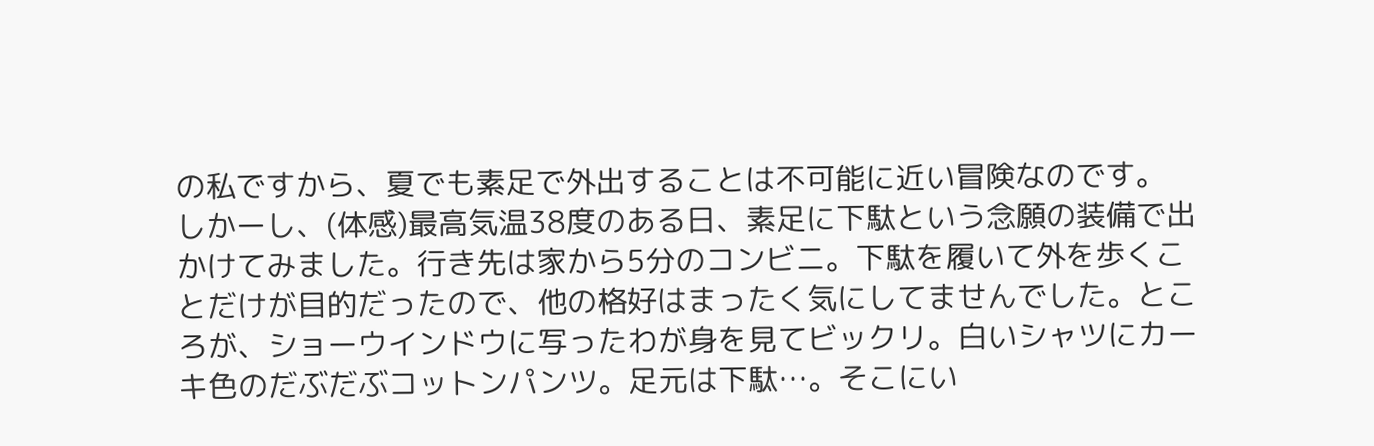の私ですから、夏でも素足で外出することは不可能に近い冒険なのです。
しかーし、(体感)最高気温38度のある日、素足に下駄という念願の装備で出かけてみました。行き先は家から5分のコンビニ。下駄を履いて外を歩くことだけが目的だったので、他の格好はまったく気にしてませんでした。ところが、ショーウインドウに写ったわが身を見てビックリ。白いシャツにカーキ色のだぶだぶコットンパンツ。足元は下駄…。そこにい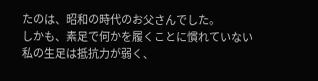たのは、昭和の時代のお父さんでした。
しかも、素足で何かを履くことに慣れていない私の生足は抵抗力が弱く、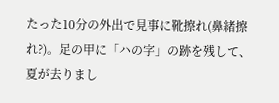たった10分の外出で見事に靴擦れ(鼻緒擦れ?)。足の甲に「ハの字」の跡を残して、夏が去りまし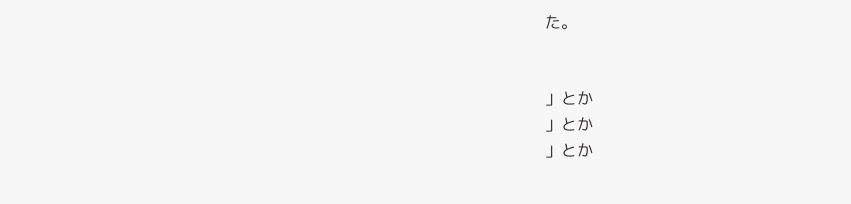た。


」とか
」とか
」とか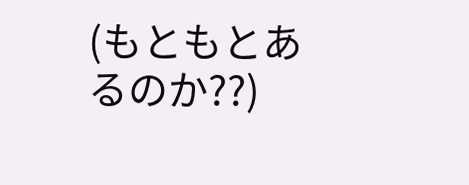(もともとあるのか??)